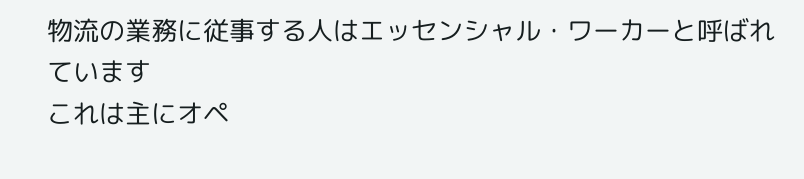物流の業務に従事する人はエッセンシャル・ワーカーと呼ばれています
これは主にオペ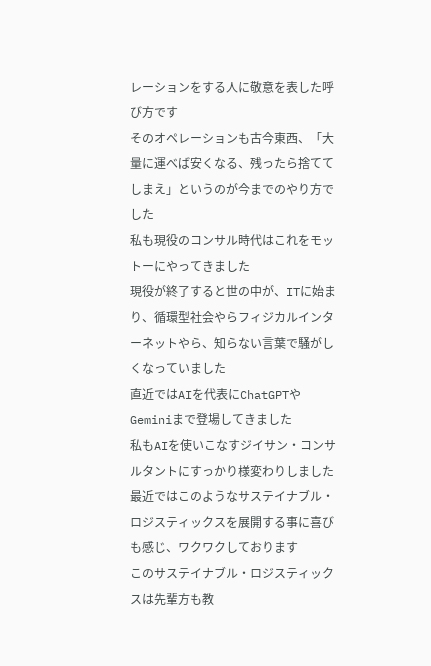レーションをする人に敬意を表した呼び方です
そのオペレーションも古今東西、「大量に運べば安くなる、残ったら捨ててしまえ」というのが今までのやり方でした
私も現役のコンサル時代はこれをモットーにやってきました
現役が終了すると世の中が、ITに始まり、循環型社会やらフィジカルインターネットやら、知らない言葉で騒がしくなっていました
直近ではAIを代表にChatGPTやGeminiまで登場してきました
私もAIを使いこなすジイサン・コンサルタントにすっかり様変わりしました
最近ではこのようなサステイナブル・ロジスティックスを展開する事に喜びも感じ、ワクワクしております
このサステイナブル・ロジスティックスは先輩方も教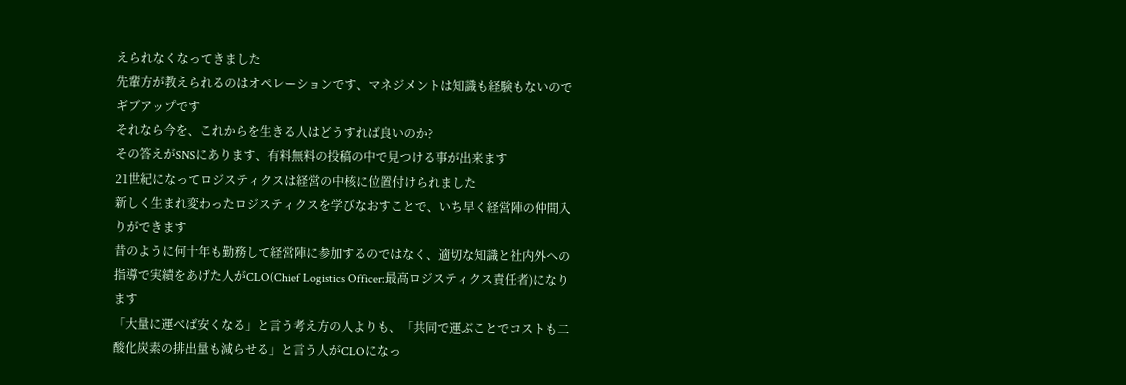えられなくなってきました
先輩方が教えられるのはオペレーションです、マネジメントは知識も経験もないのでギブアップです
それなら今を、これからを生きる人はどうすれば良いのか?
その答えがSNSにあります、有料無料の投稿の中で見つける事が出来ます
21世紀になってロジスティクスは経営の中核に位置付けられました
新しく生まれ変わったロジスティクスを学びなおすことで、いち早く経営陣の仲間入りができます
昔のように何十年も勤務して経営陣に参加するのではなく、適切な知識と社内外への指導で実績をあげた人がCLO(Chief Logistics Officer:最高ロジスティクス責任者)になります
「大量に運べば安くなる」と言う考え方の人よりも、「共同で運ぶことでコストも二酸化炭素の排出量も減らせる」と言う人がCLOになっ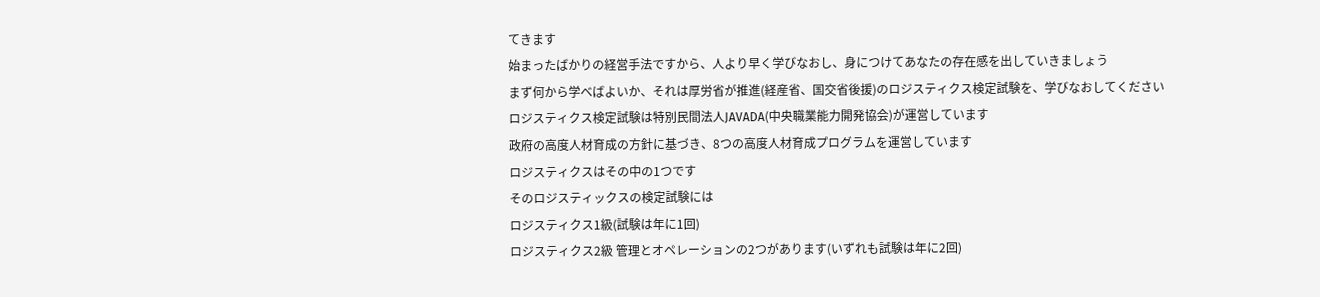てきます
始まったばかりの経営手法ですから、人より早く学びなおし、身につけてあなたの存在感を出していきましょう
まず何から学べばよいか、それは厚労省が推進(経産省、国交省後援)のロジスティクス検定試験を、学びなおしてください
ロジスティクス検定試験は特別民間法人JAVADA(中央職業能力開発協会)が運営しています
政府の高度人材育成の方針に基づき、8つの高度人材育成プログラムを運営しています
ロジスティクスはその中の1つです
そのロジスティックスの検定試験には
ロジスティクス1級(試験は年に1回)
ロジスティクス2級 管理とオペレーションの2つがあります(いずれも試験は年に2回)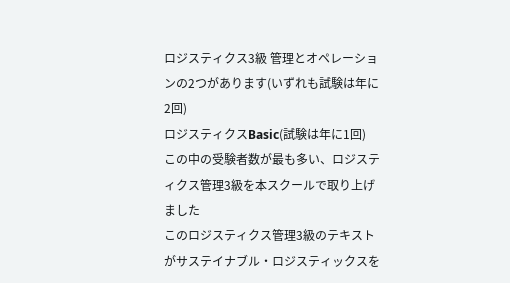ロジスティクス3級 管理とオペレーションの2つがあります(いずれも試験は年に2回)
ロジスティクスBasic(試験は年に1回)
この中の受験者数が最も多い、ロジスティクス管理3級を本スクールで取り上げました
このロジスティクス管理3級のテキストがサステイナブル・ロジスティックスを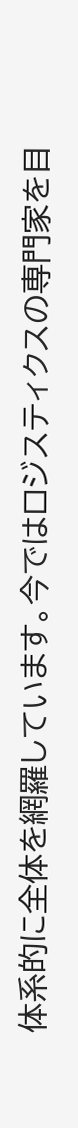体系的に全体を網羅しています。今ではロジスティクスの専門家を目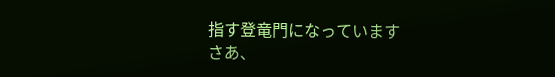指す登竜門になっています
さあ、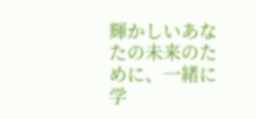輝かしいあなたの未来のために、一緒に学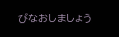びなおしましょう